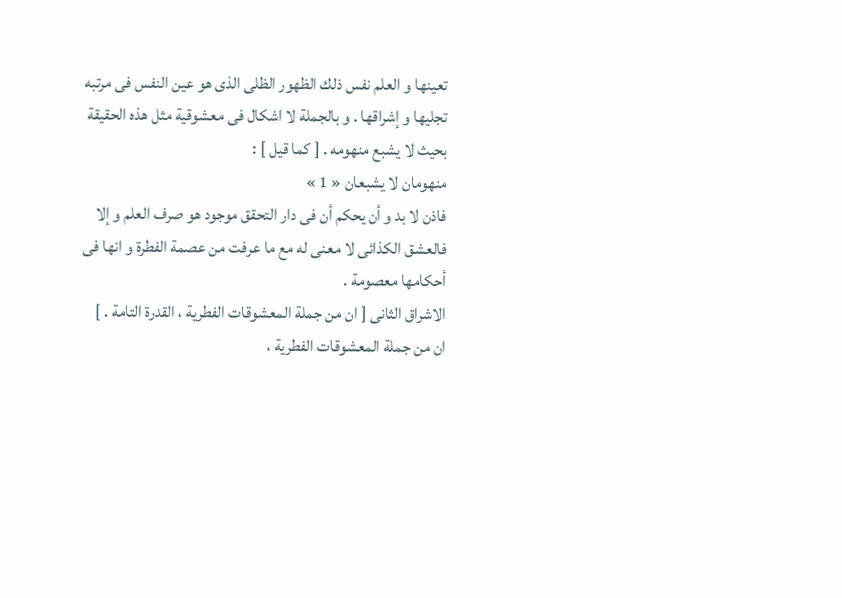تعينها و العلم نفس ذلك الظهور الظلى الذى هو عين النفس فى مرتبه تجليها و إشراقها . و بالجملة لا اشكال فى معشوقية مثل هذه الحقيقة بحيث لا يشبع منهومه . [ كما قيل ] :
منهومان لا يشبعان « 1 »
فاذن لا بد و أن يحكم أن فى دار التحقق موجود هو صرف العلم و إلا فالعشق الكذائى لا معنى له مع ما عرفت من عصمة الفطرة و انها فى أحكامها معصومة .
الاشراق الثانى [ ان من جملة المعشوقات الفطرية ، القدرة التامة . ]
ان من جملة المعشوقات الفطرية ،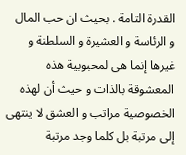القدرة التامة . بحيث ان حب المال
و الرئاسة و العشيرة و السلطنة و غيرها إنما هى لمحبوبية هذه المعشوقة بالذات و حيث أن لهذه الخصوصية مراتب و العشق لا ينتهى إلى مرتبة بل كلما وجد مرتبة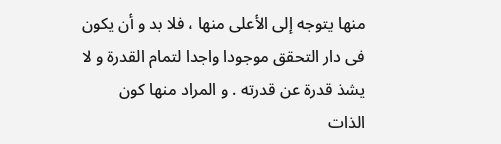منها يتوجه إلى الأعلى منها ، فلا بد و أن يكون فى دار التحقق موجودا واجدا لتمام القدرة و لا يشذ قدرة عن قدرته . و المراد منها كون الذات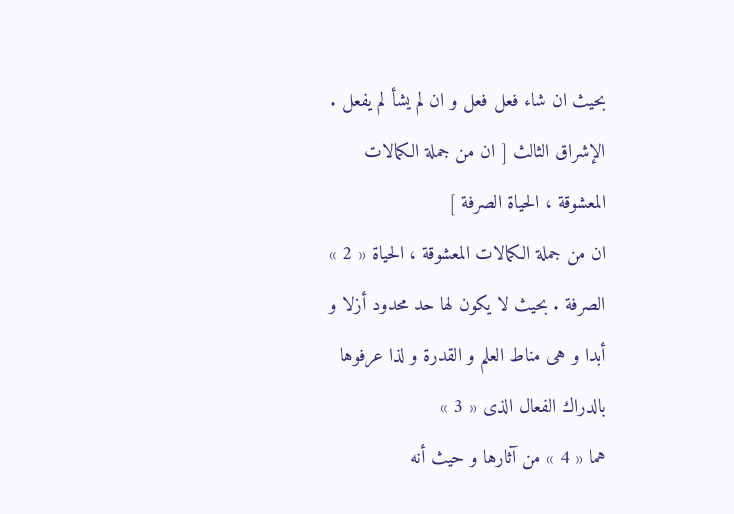بحيث ان شاء فعل فعل و ان لم يشأ لم يفعل .
الإشراق الثالث [ ان من جملة الكمالات المعشوقة ، الحياة الصرفة ]
ان من جملة الكمالات المعشوقة ، الحياة « 2 » الصرفة . بحيث لا يكون لها حد محدود أزلا و أبدا و هى مناط العلم و القدرة و لذا عرفوها بالدراك الفعال الذى « 3 »
هما « 4 » من آثارها و حيث أنه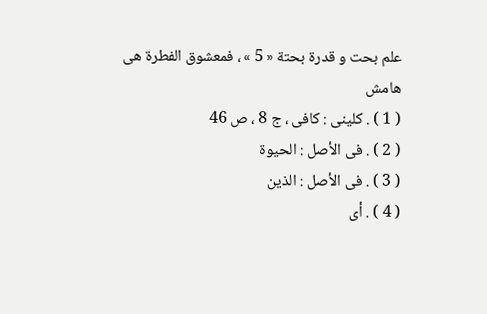علم بحت و قدرة بحتة « 5 » ، فمعشوق الفطرة هى
هامش
( 1 ) . كلينى : كافى ، ج 8 ، ص 46
( 2 ) . فى الأصل : الحيوة
( 3 ) . فى الأصل : الذين
( 4 ) . أى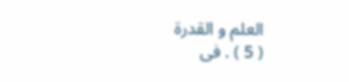العلم و القدرة
( 5 ) . فى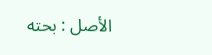الأصل : بحته